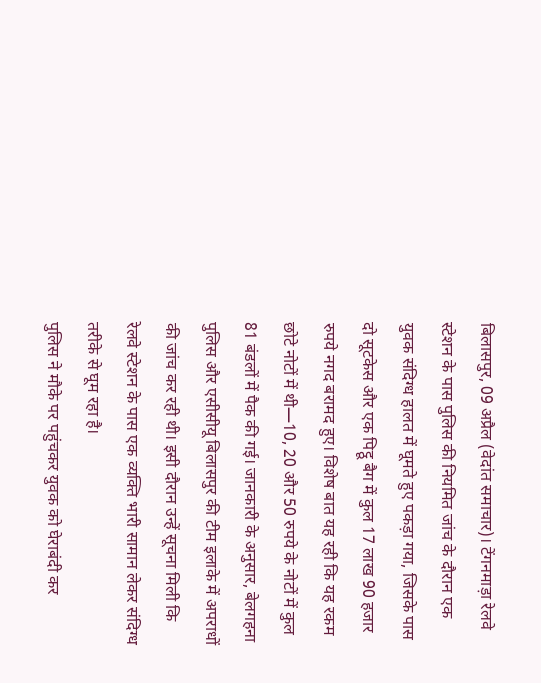बिलासपुर, 09 अप्रैल (वेदांत समाचार)। टेंगनमाड़ा रेलवे स्टेशन के पास पुलिस की नियमित जांच के दौरान एक युवक संदिग्ध हालत में घूमते हुए पकड़ा गया, जिसके पास दो सूटकेस और एक पिट्ठू बैग में कुल 17 लाख 90 हजार रुपये नगद बरामद हुए। विशेष बात यह रही कि यह रकम छोटे नोटों में थी—10, 20 और 50 रुपये के नोटों में कुल 81 बंडलों में पैक की गई। जानकारी के अनुसार, बेलगहना पुलिस और एसीसीयू बिलासपुर की टीम इलाके में अपराधों की जांच कर रही थी। इसी दौरान उन्हें सूचना मिली कि रेलवे स्टेशन के पास एक व्यक्ति भारी सामान लेकर संदिग्ध तरीके से घूम रहा है।
पुलिस ने मौके पर पहुंचकर युवक को घेराबंदी कर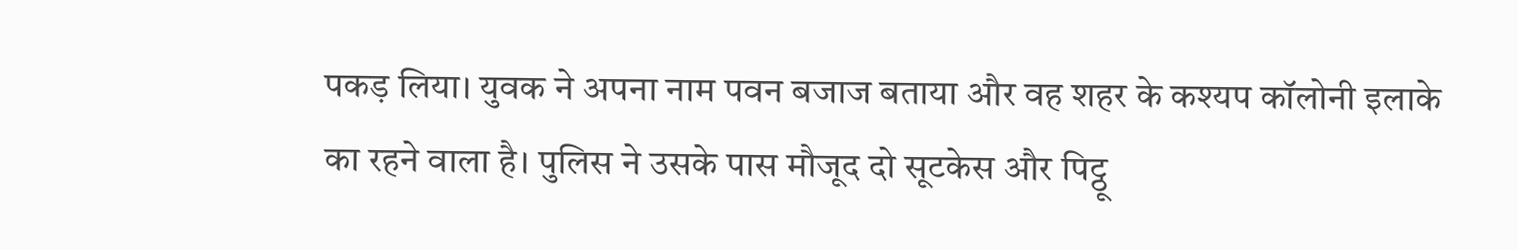पकड़ लिया। युवक ने अपना नाम पवन बजाज बताया और वह शहर के कश्यप कॉलोनी इलाके का रहने वाला है। पुलिस ने उसके पास मौजूद दो सूटकेस और पिट्ठू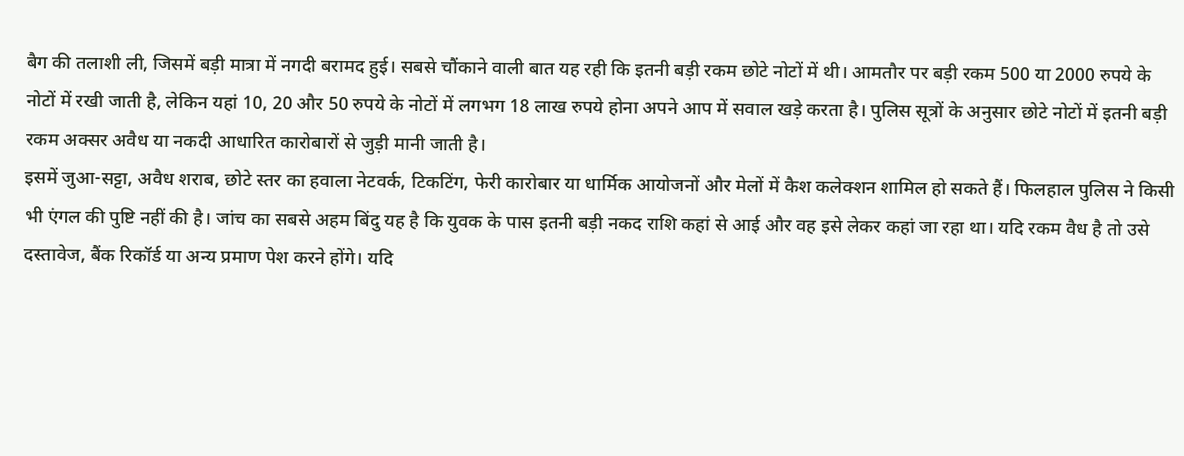बैग की तलाशी ली, जिसमें बड़ी मात्रा में नगदी बरामद हुई। सबसे चौंकाने वाली बात यह रही कि इतनी बड़ी रकम छोटे नोटों में थी। आमतौर पर बड़ी रकम 500 या 2000 रुपये के नोटों में रखी जाती है, लेकिन यहां 10, 20 और 50 रुपये के नोटों में लगभग 18 लाख रुपये होना अपने आप में सवाल खड़े करता है। पुलिस सूत्रों के अनुसार छोटे नोटों में इतनी बड़ी रकम अक्सर अवैध या नकदी आधारित कारोबारों से जुड़ी मानी जाती है।
इसमें जुआ-सट्टा, अवैध शराब, छोटे स्तर का हवाला नेटवर्क, टिकटिंग, फेरी कारोबार या धार्मिक आयोजनों और मेलों में कैश कलेक्शन शामिल हो सकते हैं। फिलहाल पुलिस ने किसी भी एंगल की पुष्टि नहीं की है। जांच का सबसे अहम बिंदु यह है कि युवक के पास इतनी बड़ी नकद राशि कहां से आई और वह इसे लेकर कहां जा रहा था। यदि रकम वैध है तो उसे दस्तावेज, बैंक रिकॉर्ड या अन्य प्रमाण पेश करने होंगे। यदि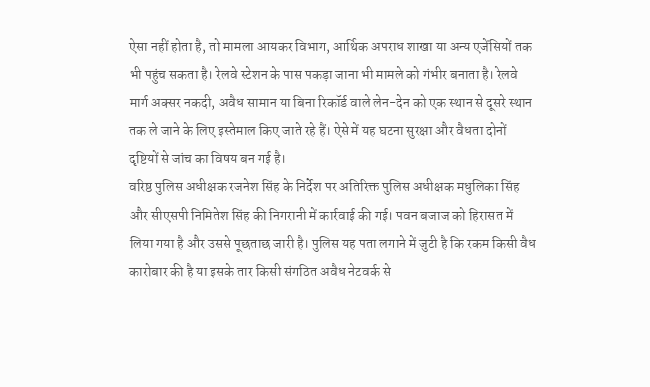ऐसा नहीं होता है, तो मामला आयकर विभाग, आर्थिक अपराध शाखा या अन्य एजेंसियों तक भी पहुंच सकता है। रेलवे स्टेशन के पास पकड़ा जाना भी मामले को गंभीर बनाता है। रेलवे मार्ग अक्सर नकदी, अवैध सामान या बिना रिकॉर्ड वाले लेन-देन को एक स्थान से दूसरे स्थान तक ले जाने के लिए इस्तेमाल किए जाते रहे हैं। ऐसे में यह घटना सुरक्षा और वैधता दोनों दृष्टियों से जांच का विषय बन गई है।
वरिष्ठ पुलिस अधीक्षक रजनेश सिंह के निर्देश पर अतिरिक्त पुलिस अधीक्षक मधुलिका सिंह और सीएसपी निमितेश सिंह की निगरानी में कार्रवाई की गई। पवन बजाज को हिरासत में लिया गया है और उससे पूछताछ जारी है। पुलिस यह पता लगाने में जुटी है कि रकम किसी वैध कारोबार की है या इसके तार किसी संगठित अवैध नेटवर्क से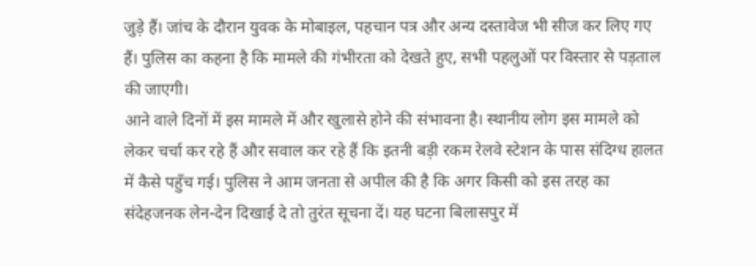जुड़े हैं। जांच के दौरान युवक के मोबाइल, पहचान पत्र और अन्य दस्तावेज भी सीज कर लिए गए हैं। पुलिस का कहना है कि मामले की गंभीरता को देखते हुए, सभी पहलुओं पर विस्तार से पड़ताल की जाएगी।
आने वाले दिनों में इस मामले में और खुलासे होने की संभावना है। स्थानीय लोग इस मामले को लेकर चर्चा कर रहे हैं और सवाल कर रहे हैं कि इतनी बड़ी रकम रेलवे स्टेशन के पास संदिग्ध हालत में कैसे पहुँच गई। पुलिस ने आम जनता से अपील की है कि अगर किसी को इस तरह का संदेहजनक लेन-देन दिखाई दे तो तुरंत सूचना दें। यह घटना बिलासपुर में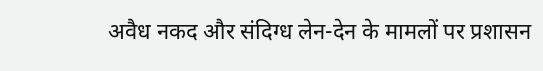अवैध नकद और संदिग्ध लेन-देन के मामलों पर प्रशासन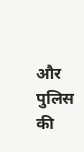और पुलिस की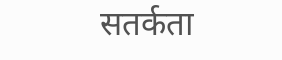सतर्कता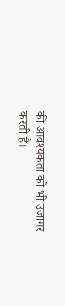की आवश्यकता को भी उजागर करती है।